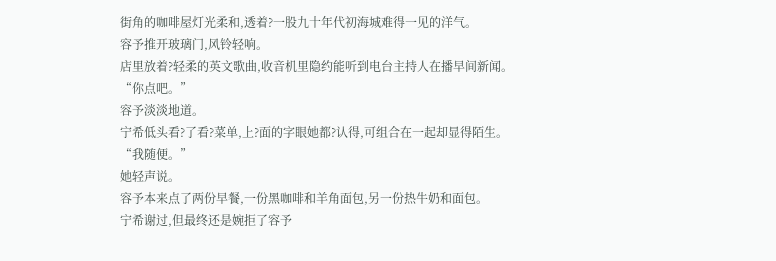街角的咖啡屋灯光柔和,透着?一股九十年代初海城难得一见的洋气。
容予推开玻璃门,风铃轻响。
店里放着?轻柔的英文歌曲,收音机里隐约能听到电台主持人在播早间新闻。
“你点吧。”
容予淡淡地道。
宁希低头看?了看?菜单,上?面的字眼她都?认得,可组合在一起却显得陌生。
“我随便。”
她轻声说。
容予本来点了两份早餐,一份黑咖啡和羊角面包,另一份热牛奶和面包。
宁希谢过,但最终还是婉拒了容予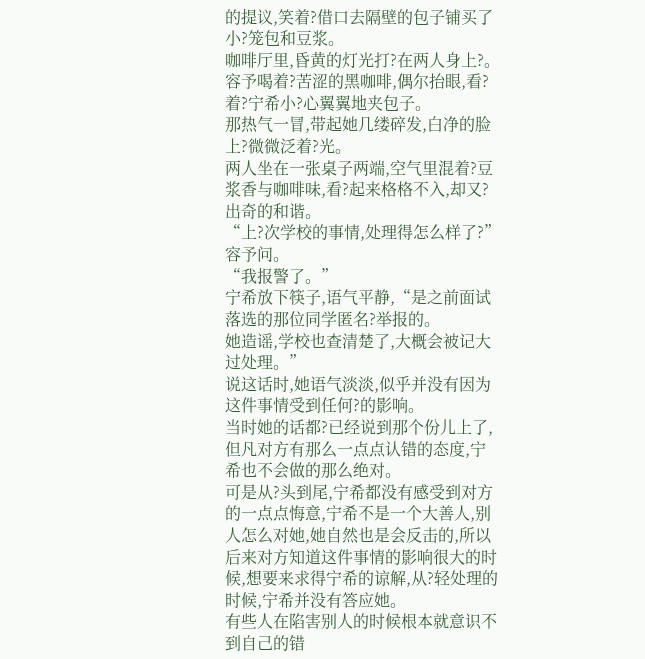的提议,笑着?借口去隔壁的包子铺买了小?笼包和豆浆。
咖啡厅里,昏黄的灯光打?在两人身上?。
容予喝着?苦涩的黑咖啡,偶尔抬眼,看?着?宁希小?心翼翼地夹包子。
那热气一冒,带起她几缕碎发,白净的脸上?微微泛着?光。
两人坐在一张桌子两端,空气里混着?豆浆香与咖啡味,看?起来格格不入,却又?出奇的和谐。
“上?次学校的事情,处理得怎么样了?”
容予问。
“我报警了。”
宁希放下筷子,语气平静,“是之前面试落选的那位同学匿名?举报的。
她造谣,学校也查清楚了,大概会被记大过处理。”
说这话时,她语气淡淡,似乎并没有因为这件事情受到任何?的影响。
当时她的话都?已经说到那个份儿上了,但凡对方有那么一点点认错的态度,宁希也不会做的那么绝对。
可是从?头到尾,宁希都没有感受到对方的一点点悔意,宁希不是一个大善人,别人怎么对她,她自然也是会反击的,所以后来对方知道这件事情的影响很大的时候,想要来求得宁希的谅解,从?轻处理的时候,宁希并没有答应她。
有些人在陷害别人的时候根本就意识不到自己的错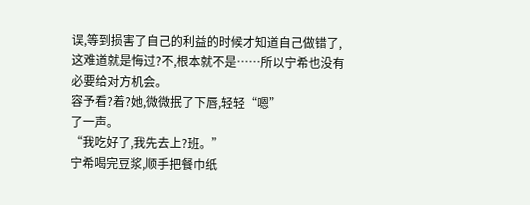误,等到损害了自己的利益的时候才知道自己做错了,这难道就是悔过?不,根本就不是……所以宁希也没有必要给对方机会。
容予看?着?她,微微抿了下唇,轻轻“嗯”
了一声。
“我吃好了,我先去上?班。”
宁希喝完豆浆,顺手把餐巾纸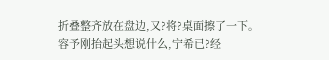折叠整齐放在盘边,又?将?桌面擦了一下。
容予刚抬起头想说什么,宁希已?经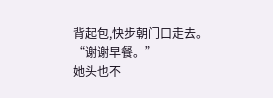背起包,快步朝门口走去。
“谢谢早餐。”
她头也不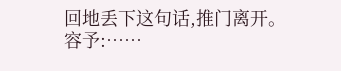回地丢下这句话,推门离开。
容予:……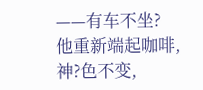——有车不坐?
他重新端起咖啡,神?色不变,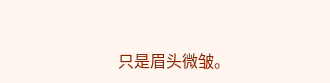只是眉头微皱。